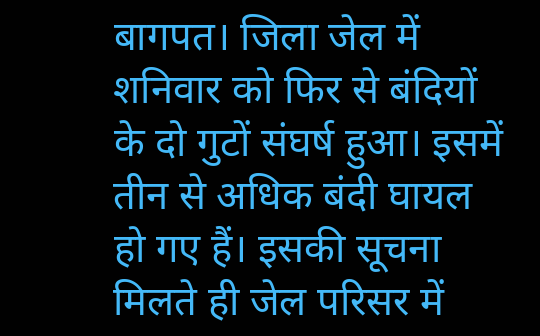बागपत। जिला जेल में शनिवार को फिर से बंदियों के दो गुटों संघर्ष हुआ। इसमें तीन से अधिक बंदी घायल हो गए हैं। इसकी सूचना मिलते ही जेल परिसर में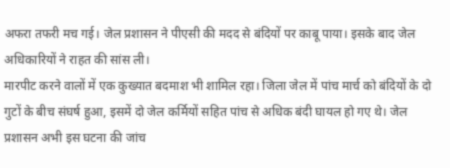अफरा तफरी मच गई। जेल प्रशासन ने पीएसी की मदद से बंदियों पर काबू पाया। इसके बाद जेल अधिकारियों ने राहत की सांस ली।
मारपीट करने वालों में एक कुख्यात बदमाश भी शामिल रहा। जिला जेल में पांच मार्च को बंदियों के दो गुटों के बीच संघर्ष हुआ, इसमें दो जेल कर्मियों सहित पांच से अधिक बंदी घायल हो गए थे। जेल प्रशासन अभी इस घटना की जांच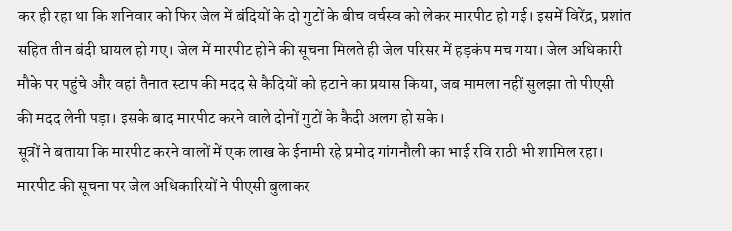कर ही रहा था कि शनिवार को फिर जेल में बंदियों के दो गुटों के बीच वर्चस्व को लेकर मारपीट हो गई। इसमें विरेंद्र, प्रशांत सहित तीन बंदी घायल हो गए। जेल में मारपीट होने की सूचना मिलते ही जेल परिसर में हड़कंप मच गया। जेल अधिकारी मौके पर पहुंचे और वहां तैनात स्टाप की मदद से कैदियों को हटाने का प्रयास किया, जब मामला नहीं सुलझा तो पीएसी की मदद लेनी पड़ा। इसके बाद मारपीट करने वाले दोनों गुटों के कैदी अलग हो सके।
सूत्रों ने बताया कि मारपीट करने वालों में एक लाख के ईनामी रहे प्रमोद गांगनौली का भाई रवि राठी भी शामिल रहा। मारपीट की सूचना पर जेल अधिकारियों ने पीएसी बुलाकर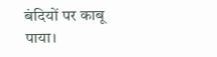बंदियों पर काबू पाया।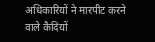अधिकारियों ने मारपीट करने वाले कैदियों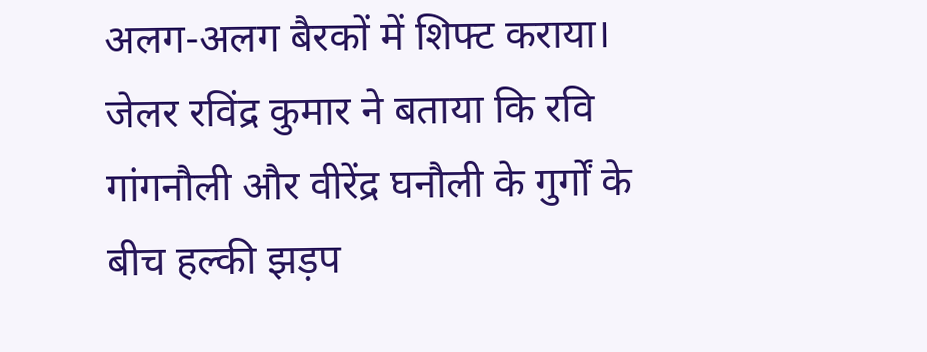अलग-अलग बैरकों में शिफ्ट कराया। जेलर रविंद्र कुमार ने बताया कि रवि गांगनौली और वीरेंद्र घनौली के गुर्गों के बीच हल्की झड़प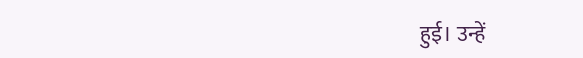हुई। उन्हें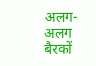अलग-अलग बैरकों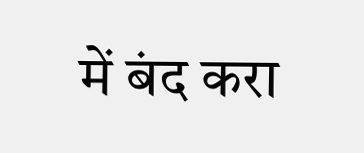में बंद करा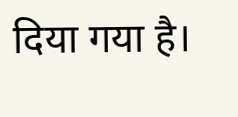दिया गया है।